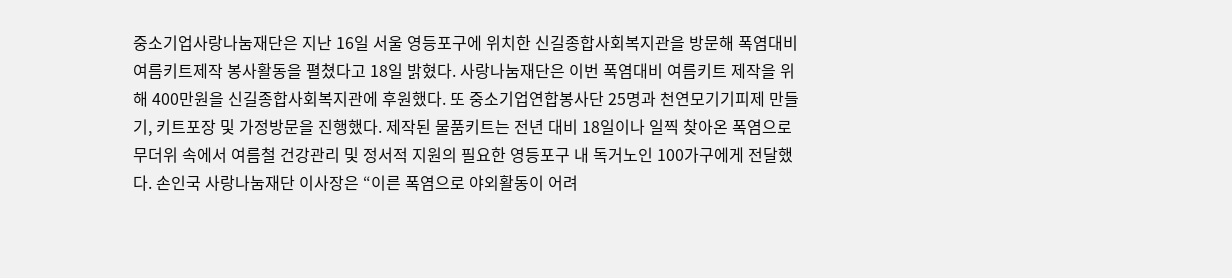중소기업사랑나눔재단은 지난 16일 서울 영등포구에 위치한 신길종합사회복지관을 방문해 폭염대비 여름키트제작 봉사활동을 펼쳤다고 18일 밝혔다. 사랑나눔재단은 이번 폭염대비 여름키트 제작을 위해 400만원을 신길종합사회복지관에 후원했다. 또 중소기업연합봉사단 25명과 천연모기기피제 만들기, 키트포장 및 가정방문을 진행했다. 제작된 물품키트는 전년 대비 18일이나 일찍 찾아온 폭염으로 무더위 속에서 여름철 건강관리 및 정서적 지원의 필요한 영등포구 내 독거노인 100가구에게 전달했다. 손인국 사랑나눔재단 이사장은 “이른 폭염으로 야외활동이 어려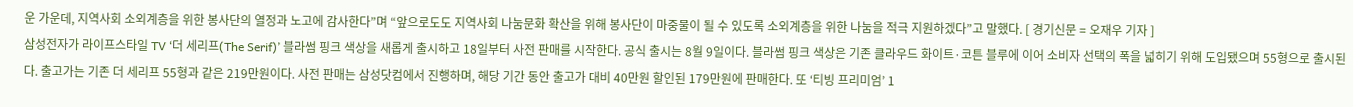운 가운데, 지역사회 소외계층을 위한 봉사단의 열정과 노고에 감사한다”며 “앞으로도도 지역사회 나눔문화 확산을 위해 봉사단이 마중물이 될 수 있도록 소외계층을 위한 나눔을 적극 지원하겠다”고 말했다. [ 경기신문 = 오재우 기자 ]
삼성전자가 라이프스타일 TV ‘더 세리프(The Serif)’ 블라썸 핑크 색상을 새롭게 출시하고 18일부터 사전 판매를 시작한다. 공식 출시는 8월 9일이다. 블라썸 핑크 색상은 기존 클라우드 화이트·코튼 블루에 이어 소비자 선택의 폭을 넓히기 위해 도입됐으며 55형으로 출시된다. 출고가는 기존 더 세리프 55형과 같은 219만원이다. 사전 판매는 삼성닷컴에서 진행하며, 해당 기간 동안 출고가 대비 40만원 할인된 179만원에 판매한다. 또 ‘티빙 프리미엄’ 1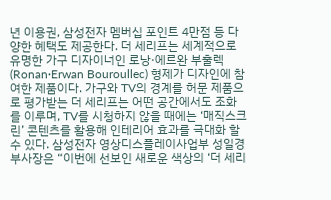년 이용권, 삼성전자 멤버십 포인트 4만점 등 다양한 혜택도 제공한다. 더 세리프는 세계적으로 유명한 가구 디자이너인 로낭·에르완 부훌렉(Ronan·Erwan Bouroullec) 형제가 디자인에 참여한 제품이다. 가구와 TV의 경계를 허문 제품으로 평가받는 더 세리프는 어떤 공간에서도 조화를 이루며, TV를 시청하지 않을 때에는 ‘매직스크린’ 콘텐츠를 활용해 인테리어 효과를 극대화 할 수 있다. 삼성전자 영상디스플레이사업부 성일경 부사장은 “이번에 선보인 새로운 색상의 ‘더 세리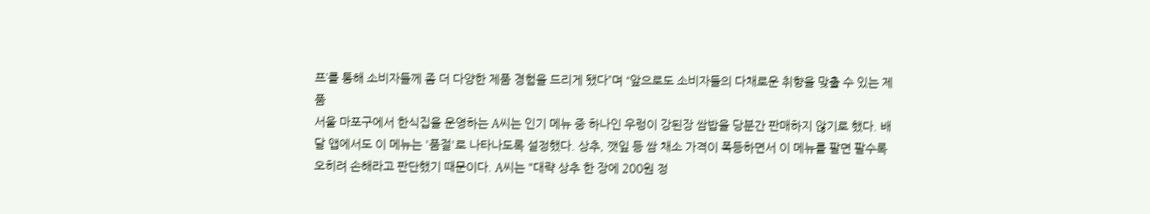프’를 통해 소비자들께 좀 더 다양한 제품 경험을 드리게 됐다”며 “앞으로도 소비자들의 다채로운 취향을 맞출 수 있는 제품
서울 마포구에서 한식집을 운영하는 A씨는 인기 메뉴 중 하나인 우렁이 강된장 쌈밥을 당분간 판매하지 않기로 했다. 배달 앱에서도 이 메뉴는 '품절'로 나타나도록 설정했다. 상추, 깻잎 등 쌈 채소 가격이 폭등하면서 이 메뉴를 팔면 팔수록 오히려 손해라고 판단했기 때문이다. A씨는 "대략 상추 한 장에 200원 정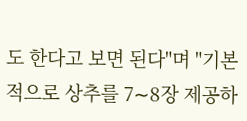도 한다고 보면 된다"며 "기본적으로 상추를 7∼8장 제공하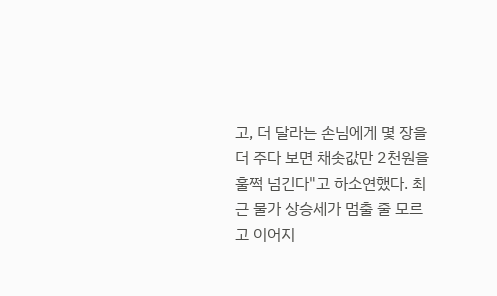고, 더 달라는 손님에게 몇 장을 더 주다 보면 채솟값만 2천원을 훌쩍 넘긴다"고 하소연했다. 최근 물가 상승세가 멈출 줄 모르고 이어지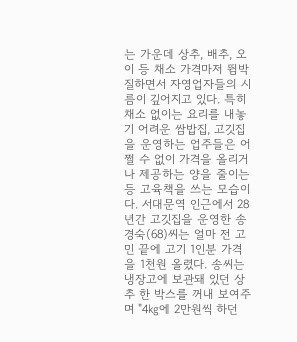는 가운데 상추, 배추, 오이 등 채소 가격마저 뜀박질하면서 자영업자들의 시름이 깊어지고 있다. 특히 채소 없이는 요리를 내놓기 어려운 쌈밥집, 고깃집을 운영하는 업주들은 어쩔 수 없이 가격을 올리거나 제공하는 양을 줄이는 등 고육책을 쓰는 모습이다. 서대문역 인근에서 28년간 고깃집을 운영한 송경숙(68)씨는 얼마 전 고민 끝에 고기 1인분 가격을 1천원 올렸다. 송씨는 냉장고에 보관돼 있던 상추 한 박스를 꺼내 보여주며 "4㎏에 2만원씩 하던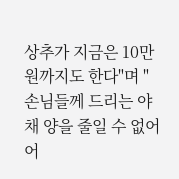상추가 지금은 10만원까지도 한다"며 "손님들께 드리는 야채 양을 줄일 수 없어 어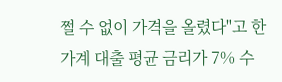쩔 수 없이 가격을 올렸다"고 한
가계 대출 평균 금리가 7% 수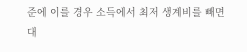준에 이를 경우 소득에서 최저 생계비를 빼면 대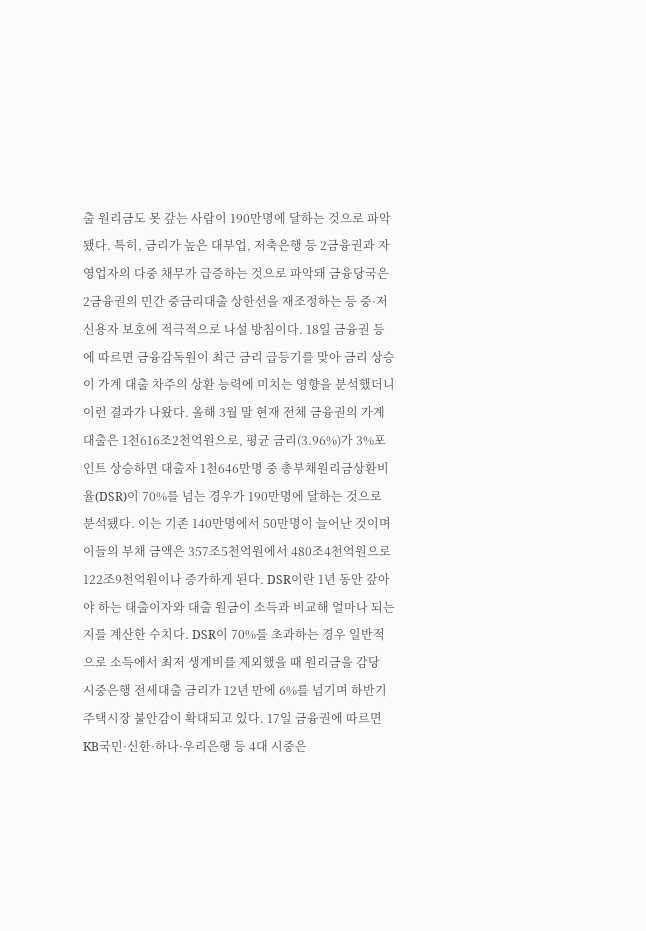출 원리금도 못 갚는 사람이 190만명에 달하는 것으로 파악됐다. 특히, 금리가 높은 대부업, 저축은행 등 2금융권과 자영업자의 다중 채무가 급증하는 것으로 파악돼 금융당국은 2금융권의 민간 중금리대출 상한선을 재조정하는 등 중·저신용자 보호에 적극적으로 나설 방침이다. 18일 금융권 등에 따르면 금융감독원이 최근 금리 급등기를 맞아 금리 상승이 가계 대출 차주의 상환 능력에 미치는 영향을 분석했더니 이런 결과가 나왔다. 올해 3월 말 현재 전체 금융권의 가계 대출은 1천616조2천억원으로, 평균 금리(3.96%)가 3%포인트 상승하면 대출자 1천646만명 중 총부채원리금상환비율(DSR)이 70%를 넘는 경우가 190만명에 달하는 것으로 분석됐다. 이는 기존 140만명에서 50만명이 늘어난 것이며 이들의 부채 금액은 357조5천억원에서 480조4천억원으로 122조9천억원이나 증가하게 된다. DSR이란 1년 동안 갚아야 하는 대출이자와 대출 원금이 소득과 비교해 얼마나 되는지를 계산한 수치다. DSR이 70%를 초과하는 경우 일반적으로 소득에서 최저 생계비를 제외했을 때 원리금을 감당
시중은행 전세대출 금리가 12년 만에 6%를 넘기며 하반기 주택시장 불안감이 확대되고 있다. 17일 금융권에 따르면 KB국민·신한·하나·우리은행 등 4대 시중은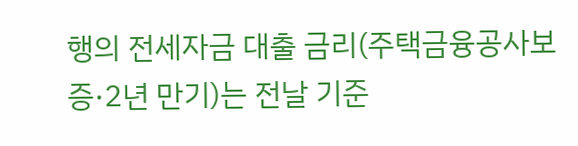행의 전세자금 대출 금리(주택금융공사보증·2년 만기)는 전날 기준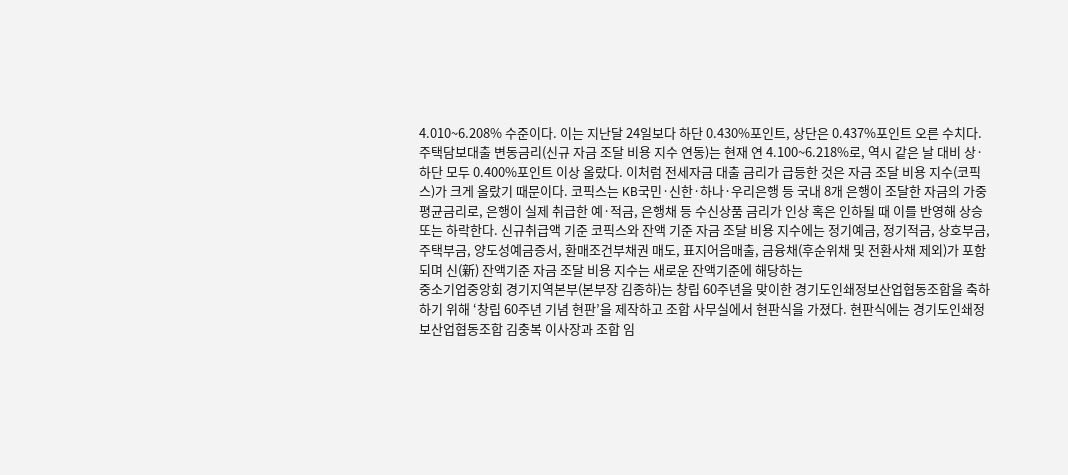4.010~6.208% 수준이다. 이는 지난달 24일보다 하단 0.430%포인트, 상단은 0.437%포인트 오른 수치다. 주택담보대출 변동금리(신규 자금 조달 비용 지수 연동)는 현재 연 4.100~6.218%로, 역시 같은 날 대비 상·하단 모두 0.400%포인트 이상 올랐다. 이처럼 전세자금 대출 금리가 급등한 것은 자금 조달 비용 지수(코픽스)가 크게 올랐기 때문이다. 코픽스는 KB국민·신한·하나·우리은행 등 국내 8개 은행이 조달한 자금의 가중평균금리로, 은행이 실제 취급한 예·적금, 은행채 등 수신상품 금리가 인상 혹은 인하될 때 이를 반영해 상승 또는 하락한다. 신규취급액 기준 코픽스와 잔액 기준 자금 조달 비용 지수에는 정기예금, 정기적금, 상호부금, 주택부금, 양도성예금증서, 환매조건부채권 매도, 표지어음매출, 금융채(후순위채 및 전환사채 제외)가 포함되며 신(新) 잔액기준 자금 조달 비용 지수는 새로운 잔액기준에 해당하는
중소기업중앙회 경기지역본부(본부장 김종하)는 창립 60주년을 맞이한 경기도인쇄정보산업협동조합을 축하하기 위해 ‘창립 60주년 기념 현판’을 제작하고 조합 사무실에서 현판식을 가졌다. 현판식에는 경기도인쇄정보산업협동조합 김충복 이사장과 조합 임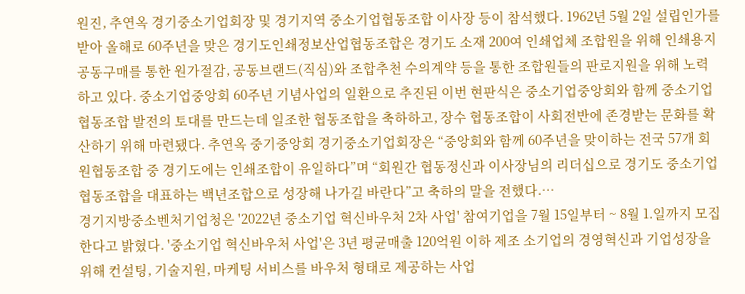원진, 추연옥 경기중소기업회장 및 경기지역 중소기업협동조합 이사장 등이 참석했다. 1962년 5월 2일 설립인가를 받아 올해로 60주년을 맞은 경기도인쇄정보산업협동조합은 경기도 소재 200여 인쇄업체 조합원을 위해 인쇄용지 공동구매를 통한 원가절감, 공동브랜드(직심)와 조합추천 수의계약 등을 통한 조합원들의 판로지원을 위해 노력하고 있다. 중소기업중앙회 60주년 기념사업의 일환으로 추진된 이번 현판식은 중소기업중앙회와 함께 중소기업협동조합 발전의 토대를 만드는데 일조한 협동조합을 축하하고, 장수 협동조합이 사회전반에 존경받는 문화를 확산하기 위해 마련됐다. 추연옥 중기중앙회 경기중소기업회장은 “중앙회와 함께 60주년을 맞이하는 전국 57개 회원협동조합 중 경기도에는 인쇄조합이 유일하다”며 “회원간 협동정신과 이사장님의 리더십으로 경기도 중소기업협동조합을 대표하는 백년조합으로 성장해 나가길 바란다”고 축하의 말을 전했다.…
경기지방중소벤처기업청은 '2022년 중소기업 혁신바우처 2차 사업' 참여기업을 7월 15일부터 ~ 8월 1.일까지 모집한다고 밝혔다. '중소기업 혁신바우처 사업'은 3년 평균매출 120억원 이하 제조 소기업의 경영혁신과 기업성장을 위해 컨설팅, 기술지원, 마케팅 서비스를 바우처 형태로 제공하는 사업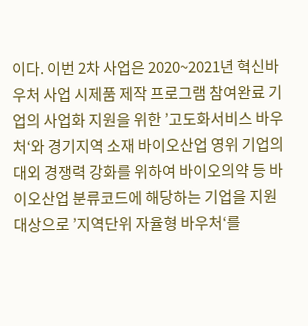이다. 이번 2차 사업은 2020~2021년 혁신바우처 사업 시제품 제작 프로그램 참여완료 기업의 사업화 지원을 위한 ’고도화서비스 바우처‘와 경기지역 소재 바이오산업 영위 기업의 대외 경쟁력 강화를 위하여 바이오의약 등 바이오산업 분류코드에 해당하는 기업을 지원 대상으로 ’지역단위 자율형 바우처‘를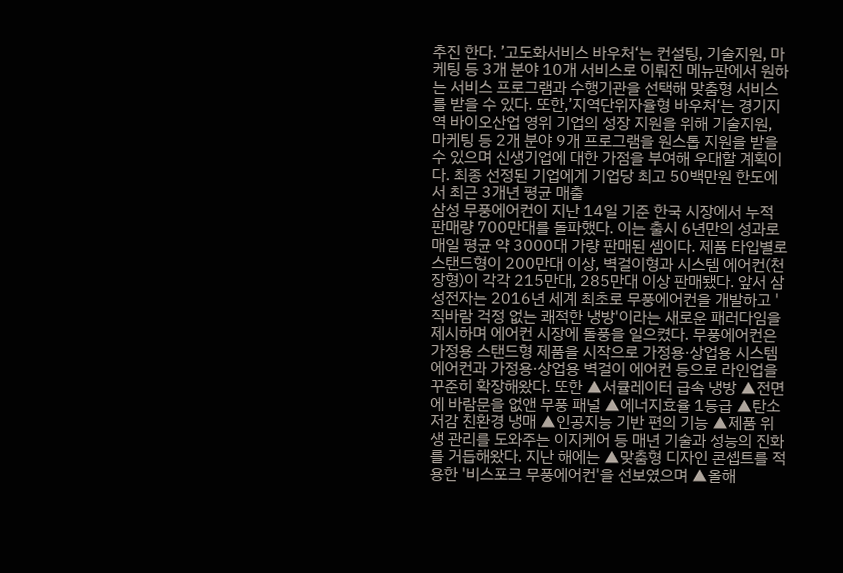추진 한다. ’고도화서비스 바우처‘는 컨설팅, 기술지원, 마케팅 등 3개 분야 10개 서비스로 이뤄진 메뉴판에서 원하는 서비스 프로그램과 수행기관을 선택해 맞춤형 서비스를 받을 수 있다. 또한,’지역단위자율형 바우처‘는 경기지역 바이오산업 영위 기업의 성장 지원을 위해 기술지원, 마케팅 등 2개 분야 9개 프로그램을 원스톱 지원을 받을 수 있으며 신생기업에 대한 가점을 부여해 우대할 계획이다. 최종 선정된 기업에게 기업당 최고 50백만원 한도에서 최근 3개년 평균 매출
삼성 무풍에어컨이 지난 14일 기준 한국 시장에서 누적 판매량 700만대를 돌파했다. 이는 출시 6년만의 성과로 매일 평균 약 3000대 가량 판매된 셈이다. 제품 타입별로 스탠드형이 200만대 이상, 벽걸이형과 시스템 에어컨(천장형)이 각각 215만대, 285만대 이상 판매됐다. 앞서 삼성전자는 2016년 세계 최초로 무풍에어컨을 개발하고 '직바람 걱정 없는 쾌적한 냉방'이라는 새로운 패러다임을 제시하며 에어컨 시장에 돌풍을 일으켰다. 무풍에어컨은 가정용 스탠드형 제품을 시작으로 가정용·상업용 시스템 에어컨과 가정용·상업용 벽걸이 에어컨 등으로 라인업을 꾸준히 확장해왔다. 또한 ▲서큘레이터 급속 냉방 ▲전면에 바람문을 없앤 무풍 패널 ▲에너지효율 1등급 ▲탄소 저감 친환경 냉매 ▲인공지능 기반 편의 기능 ▲제품 위생 관리를 도와주는 이지케어 등 매년 기술과 성능의 진화를 거듭해왔다. 지난 해에는 ▲맞춤형 디자인 콘셉트를 적용한 '비스포크 무풍에어컨'을 선보였으며 ▲올해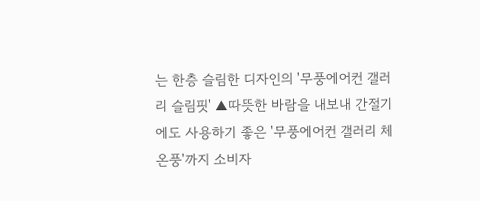는 한층 슬림한 디자인의 '무풍에어컨 갤러리 슬림핏' ▲따뜻한 바람을 내보내 간절기에도 사용하기 좋은 '무풍에어컨 갤러리 체온풍'까지 소비자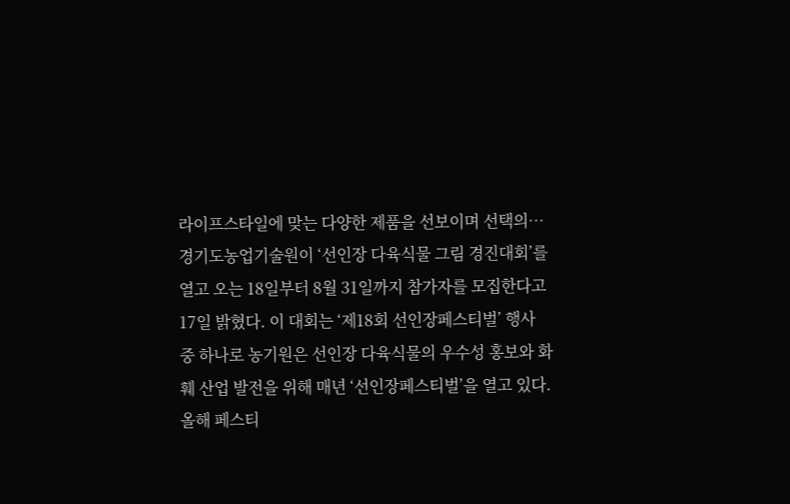라이프스타일에 맞는 다양한 제품을 선보이며 선택의…
경기도농업기술원이 ‘선인장 다육식물 그림 경진대회’를 열고 오는 18일부터 8월 31일까지 참가자를 모집한다고 17일 밝혔다. 이 대회는 ‘제18회 선인장페스티벌’ 행사 중 하나로 농기원은 선인장 다육식물의 우수성 홍보와 화훼 산업 발전을 위해 매년 ‘선인장페스티벌’을 열고 있다. 올해 페스티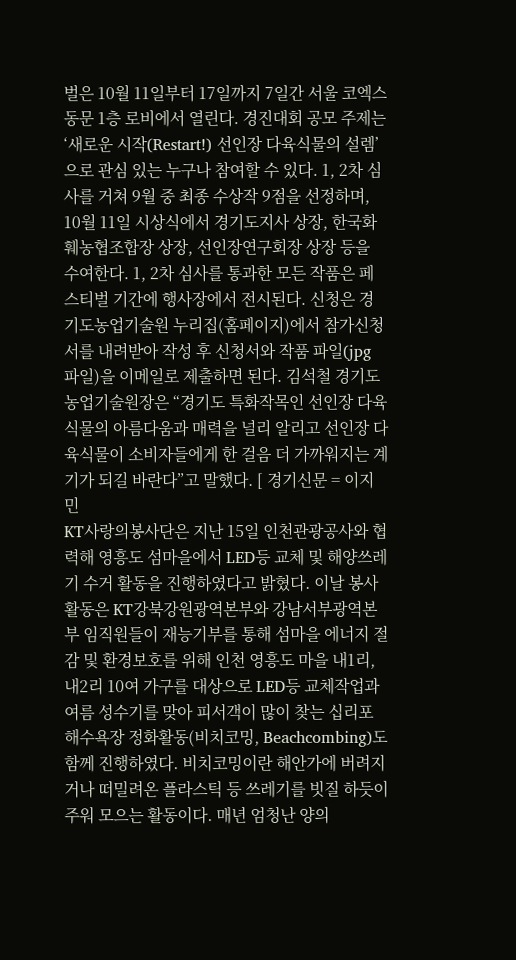벌은 10월 11일부터 17일까지 7일간 서울 코엑스 동문 1층 로비에서 열린다. 경진대회 공모 주제는 ‘새로운 시작(Restart!) 선인장 다육식물의 설렘’으로 관심 있는 누구나 참여할 수 있다. 1, 2차 심사를 거쳐 9월 중 최종 수상작 9점을 선정하며, 10월 11일 시상식에서 경기도지사 상장, 한국화훼농협조합장 상장, 선인장연구회장 상장 등을 수여한다. 1, 2차 심사를 통과한 모든 작품은 페스티벌 기간에 행사장에서 전시된다. 신청은 경기도농업기술원 누리집(홈페이지)에서 참가신청서를 내려받아 작성 후 신청서와 작품 파일(jpg 파일)을 이메일로 제출하면 된다. 김석철 경기도농업기술원장은 “경기도 특화작목인 선인장 다육식물의 아름다움과 매력을 널리 알리고 선인장 다육식물이 소비자들에게 한 걸음 더 가까워지는 계기가 되길 바란다”고 말했다. [ 경기신문 = 이지민
KT사랑의봉사단은 지난 15일 인천관광공사와 협력해 영흥도 섬마을에서 LED등 교체 및 해양쓰레기 수거 활동을 진행하였다고 밝혔다. 이날 봉사활동은 KT강북강원광역본부와 강남서부광역본부 임직원들이 재능기부를 통해 섬마을 에너지 절감 및 환경보호를 위해 인천 영흥도 마을 내1리, 내2리 10여 가구를 대상으로 LED등 교체작업과 여름 성수기를 맞아 피서객이 많이 찾는 십리포 해수욕장 정화활동(비치코밍, Beachcombing)도 함께 진행하였다. 비치코밍이란 해안가에 버려지거나 떠밀려온 플라스틱 등 쓰레기를 빗질 하듯이 주워 모으는 활동이다. 매년 엄청난 양의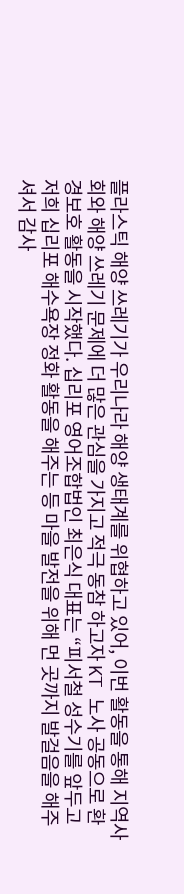플라스틱 해양 쓰레기가 우리나라 해양 생태계를 위협하고 있어, 이번 활동을 통해 지역사회와 해양 쓰레기 문제에 더 많은 관심을 가지고 적극 동참 하고자 KT 노사 공동으로 환경보호 활동을 시작했다. 십리포 영어조합법인 최은식 대표는 “피서철 성수기를 앞두고 저희 십리포 해수욕장 정화 활동을 해주는 등 마을 발전을 위해 먼 곳까지 발걸음을 해주셔서 감사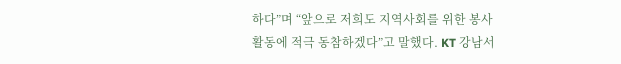하다”며 “앞으로 저희도 지역사회를 위한 봉사활동에 적극 동참하겠다”고 말했다. KT 강남서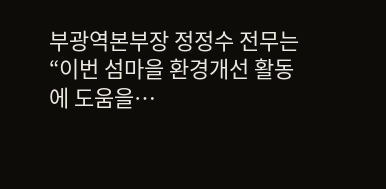부광역본부장 정정수 전무는 “이번 섬마을 환경개선 활동에 도움을…